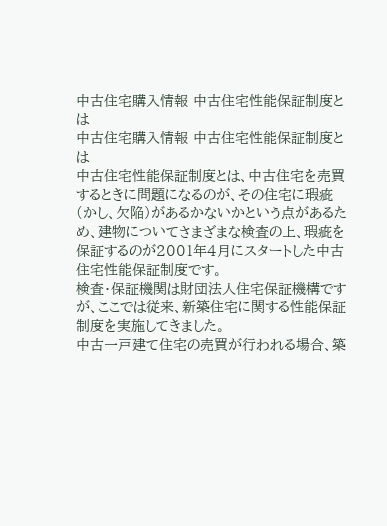中古住宅購入情報 中古住宅性能保証制度とは
中古住宅購入情報 中古住宅性能保証制度とは
中古住宅性能保証制度とは、中古住宅を売買するときに問題になるのが、その住宅に瑕疵
(かし、欠陥)があるかないかという点があるため、建物についてさまざまな検査の上、瑕疵を
保証するのが2001年4月にスタートした中古住宅性能保証制度です。
検査・保証機関は財団法人住宅保証機構ですが、ここでは従来、新築住宅に関する性能保証
制度を実施してきました。
中古一戸建て住宅の売買が行われる場合、築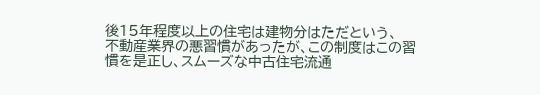後15年程度以上の住宅は建物分はただという、
不動産業界の悪習慣があったが、この制度はこの習慣を是正し、スムーズな中古住宅流通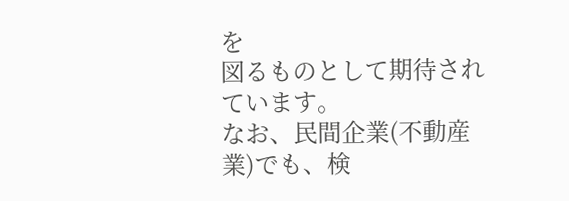を
図るものとして期待されています。
なお、民間企業(不動産業)でも、検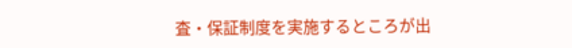査・保証制度を実施するところが出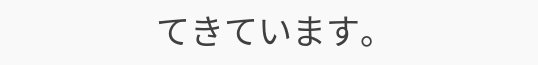てきています。